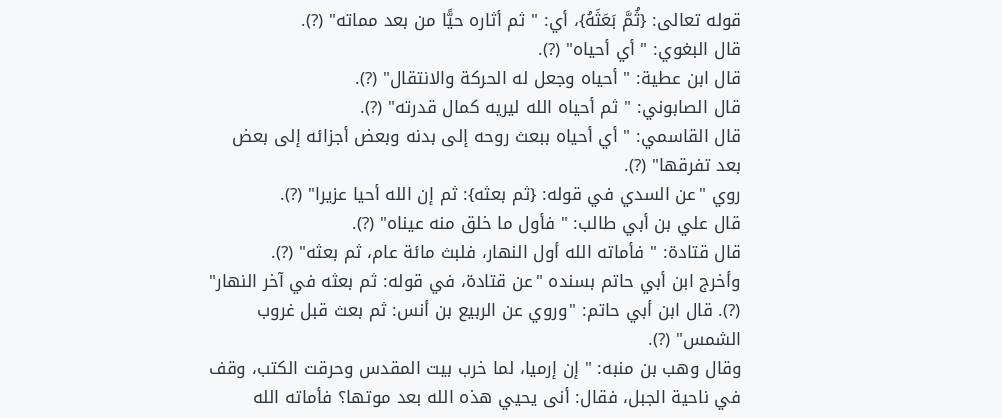قوله تعالى: {ثُمَّ بَعَثَهُ}، أي: " ثم أثاره حيًّا من بعد مماته" (?).
قال البغوي: " أي أحياه" (?).
قال ابن عطية: " أحياه وجعل له الحركة والانتقال" (?).
قال الصابوني: " ثم أحياه الله ليريه كمال قدرته" (?).
قال القاسمي: " أي أحياه ببعث روحه إلى بدنه وبعض أجزائه إلى بعض بعد تفرقها" (?).
روي "عن السدي في قوله: {ثم بعثه}: ثم إن الله أحيا عزيرا" (?).
قال علي بن أبي طالب: " فأول ما خلق منه عيناه" (?).
قال قتادة: " فأماته الله أول النهار، فلبث مائة عام، ثم بعثه" (?).
وأخرج ابن أبي حاتم بسنده "عن قتادة، في قوله: ثم بعثه في آخر النهار" (?). قال ابن أبي حاتم: "وروي عن الربيع بن أنس: ثم بعث قبل غروب الشمس" (?).
وقال وهب بن منبه: " إن إرميا، لما خرب بيت المقدس وحرقت الكتب، وقف في ناحية الجبل، فقال: أنى يحيي هذه الله بعد موتها؟ فأماته الله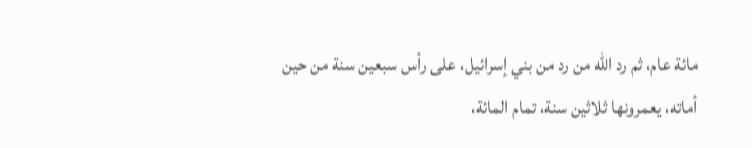مائة عام، ثم رد الله من رد من بني إسرائيل، على رأس سبعين سنة من حين أماته، يعمرونها ثلاثين سنة، تمام المائة،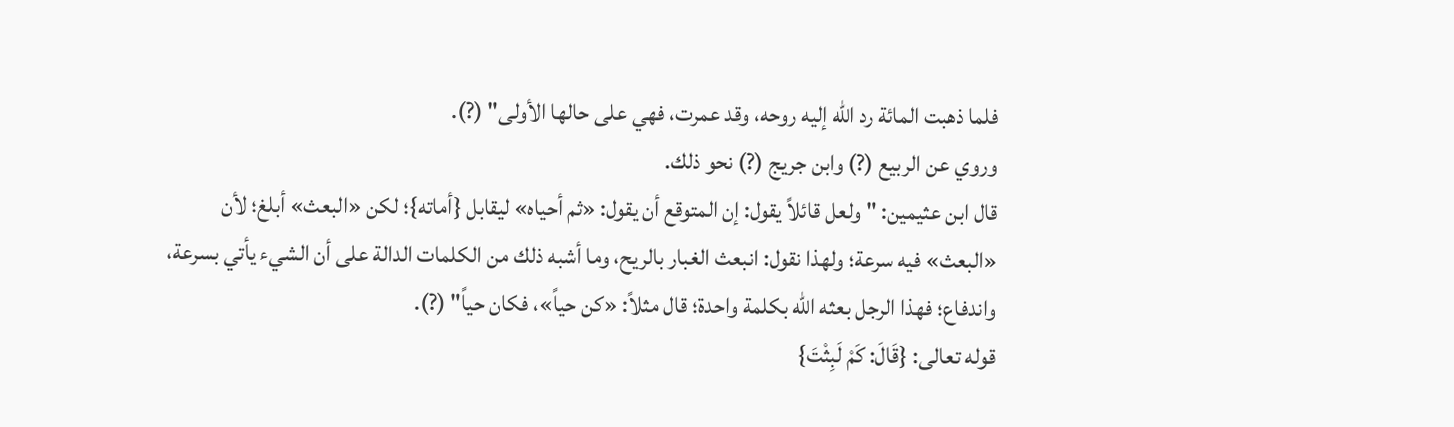فلما ذهبت المائة رد الله إليه روحه، وقد عمرت، فهي على حالها الأولى" (?).
وروي عن الربيع (?) وابن جريج (?) نحو ذلك.
قال ابن عثيمين: " ولعل قائلاً يقول: إن المتوقع أن يقول: «ثم أحياه» ليقابل {أماته}؛ لكن «البعث» أبلغ؛ لأن «البعث» فيه سرعة؛ ولهذا نقول: انبعث الغبار بالريح، وما أشبه ذلك من الكلمات الدالة على أن الشيء يأتي بسرعة، واندفاع؛ فهذا الرجل بعثه الله بكلمة واحدة؛ قال مثلاً: «كن حياً»، فكان حياً" (?).
قوله تعالى: {قَالَ: كَمْ لَبِثْتَ}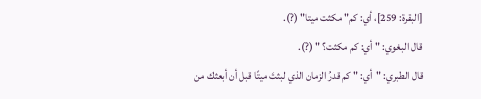[البقرة: 259]، أي: كم" مكثت ميتا" (?).
قال البغوي: " أي: كم مكثت؟ " (?).
قال الطبري: "أي: " كم قدرُ الزمان الذي لبثتَ ميتًا قبل أن أبعثك من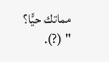مماتك حيًّا؟ " (?).